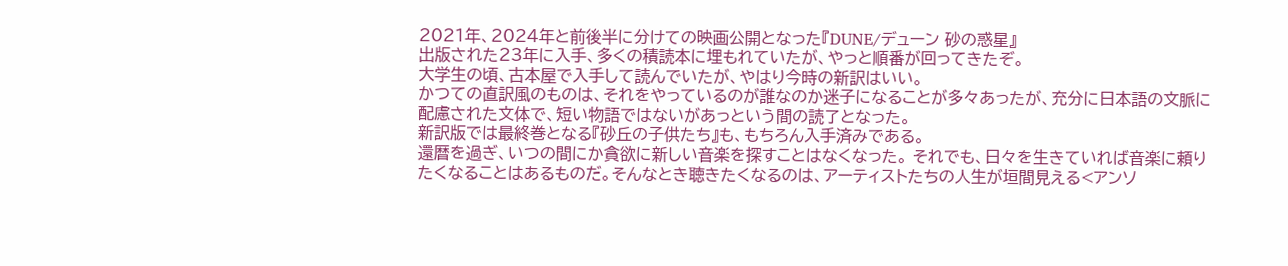2021年、2024年と前後半に分けての映画公開となった『DUNE/デューン 砂の惑星』
出版された23年に入手、多くの積読本に埋もれていたが、やっと順番が回ってきたぞ。
大学生の頃、古本屋で入手して読んでいたが、やはり今時の新訳はいい。
かつての直訳風のものは、それをやっているのが誰なのか迷子になることが多々あったが、充分に日本語の文脈に配慮された文体で、短い物語ではないがあっという間の読了となった。
新訳版では最終巻となる『砂丘の子供たち』も、もちろん入手済みである。
還暦を過ぎ、いつの間にか貪欲に新しい音楽を探すことはなくなった。 それでも、日々を生きていれば音楽に頼りたくなることはあるものだ。そんなとき聴きたくなるのは、アーティストたちの人生が垣間見える<アンソ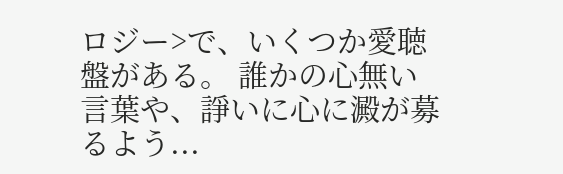ロジー>で、いくつか愛聴盤がある。 誰かの心無い言葉や、諍いに心に澱が募るよう...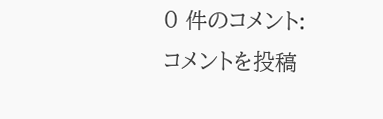0 件のコメント:
コメントを投稿